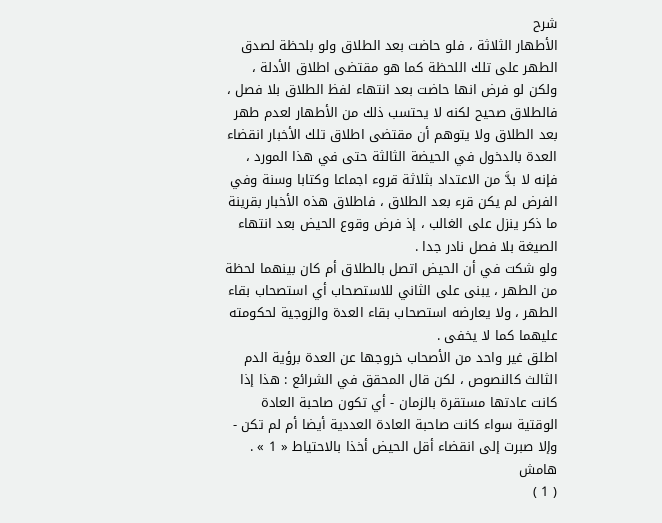شرح
الأطهار الثلاثة ، فلو حاضت بعد الطلاق ولو بلحظة لصدق الطهر على تلك اللحظة كما هو مقتضى اطلاق الأدلة ، ولكن لو فرض انها حاضت بعد انتهاء لفظ الطلاق بلا فصل ، فالطلاق صحيح لكنه لا يحتسب ذلك من الأطهار لعدم طهر بعد الطلاق ولا يتوهم أن مقتضى اطلاق تلك الأخبار انقضاء العدة بالدخول في الحيضة الثالثة حتى في هذا المورد ، فإنه لا بدَّ من الاعتداد بثلاثة قروء اجماعا وكتابا وسنة وفي الفرض لم يكن قرء بعد الطلاق ، فاطلاق هذه الأخبار بقرينة ما ذكر ينزل على الغالب ، إذ فرض وقوع الحيض بعد انتهاء الصيغة بلا فصل نادر جدا .
ولو شكت في أن الحيض اتصل بالطلاق أم كان بينهما لحظة من الطهر ، يبنى على الثاني للاستصحاب أي استصحاب بقاء الطهر ، ولا يعارضه استصحاب بقاء العدة والزوجية لحكومته عليهما كما لا يخفى .
اطلق غير واحد من الأصحاب خروجها عن العدة برؤية الدم الثالث كالنصوص ، لكن قال المحقق في الشرائع : هذا إذا كانت عادتها مستقرة بالزمان - أي تكون صاحبة العادة الوقتية سواء كانت صاحبة العادة العددية أيضا أم لم تكن - وإلا صبرت إلى انقضاء أقل الحيض أخذا بالاحتياط « 1 » .
هامش
( 1 )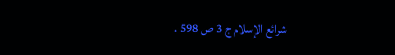شرائع الإسلام ج 3 ص 598 .